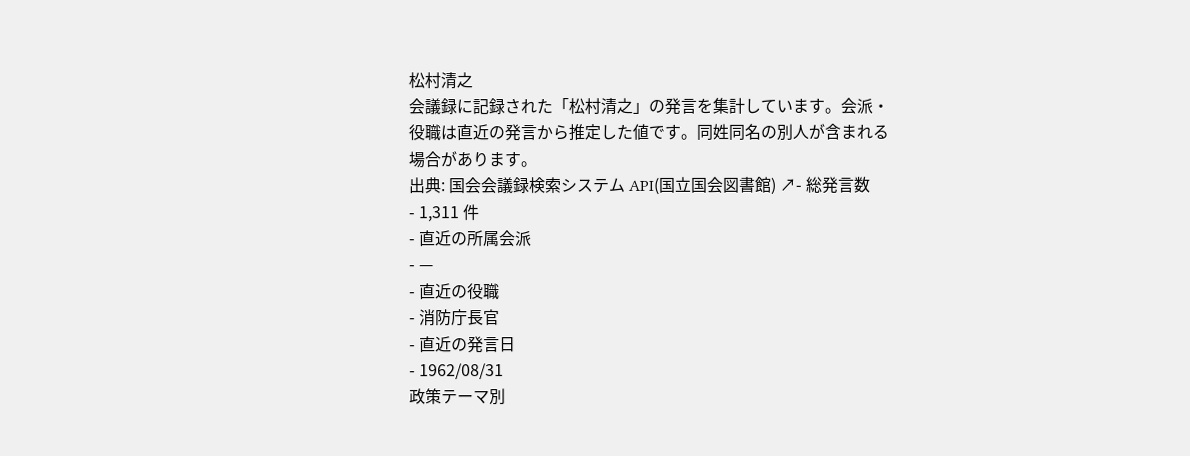松村清之
会議録に記録された「松村清之」の発言を集計しています。会派・役職は直近の発言から推定した値です。同姓同名の別人が含まれる場合があります。
出典: 国会会議録検索システム API(国立国会図書館) ↗- 総発言数
- 1,311 件
- 直近の所属会派
- —
- 直近の役職
- 消防庁長官
- 直近の発言日
- 1962/08/31
政策テーマ別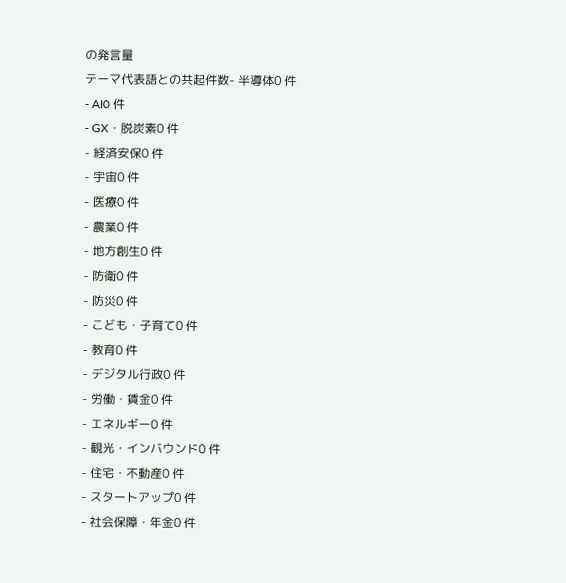の発言量
テーマ代表語との共起件数- 半導体0 件
- AI0 件
- GX・脱炭素0 件
- 経済安保0 件
- 宇宙0 件
- 医療0 件
- 農業0 件
- 地方創生0 件
- 防衛0 件
- 防災0 件
- こども・子育て0 件
- 教育0 件
- デジタル行政0 件
- 労働・賃金0 件
- エネルギー0 件
- 観光・インバウンド0 件
- 住宅・不動産0 件
- スタートアップ0 件
- 社会保障・年金0 件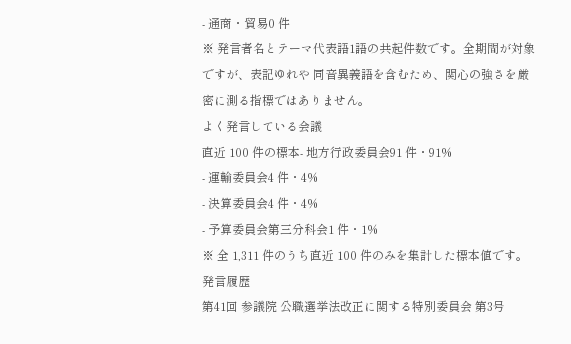- 通商・貿易0 件
※ 発言者名とテーマ代表語1語の共起件数です。全期間が対象ですが、表記ゆれや 同音異義語を含むため、関心の強さを厳密に測る指標ではありません。
よく発言している会議
直近 100 件の標本- 地方行政委員会91 件・91%
- 運輸委員会4 件・4%
- 決算委員会4 件・4%
- 予算委員会第三分科会1 件・1%
※ 全 1,311 件のうち直近 100 件のみを集計した標本値です。
発言履歴
第41回 参議院 公職選挙法改正に関する特別委員会 第3号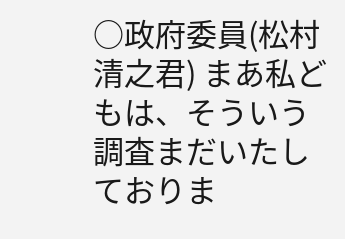○政府委員(松村清之君) まあ私どもは、そういう調査まだいたしておりま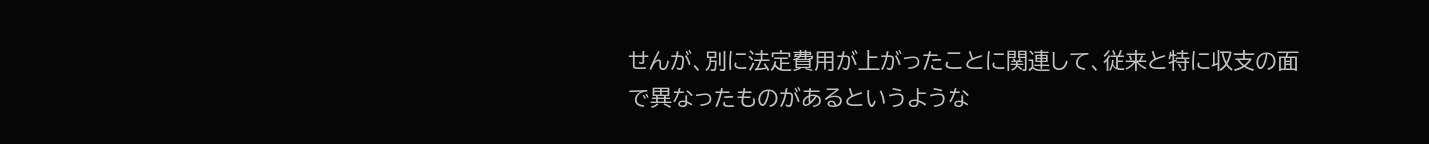せんが、別に法定費用が上がったことに関連して、従来と特に収支の面で異なったものがあるというような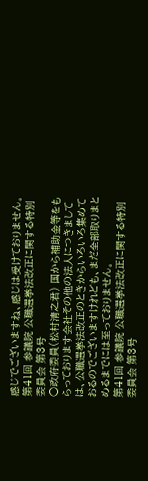感じでございますね、感じは受けておりません。
第41回 参議院 公職選挙法改正に関する特別委員会 第3号
○政府委員(松村清之君) 国から補助金等をもらっております会社その他の法人につきましては、公職選挙法改正のときからいろいろ集めておるのでございますけれども、まだ全部取りまとめるまでには至っておりません。
第41回 参議院 公職選挙法改正に関する特別委員会 第3号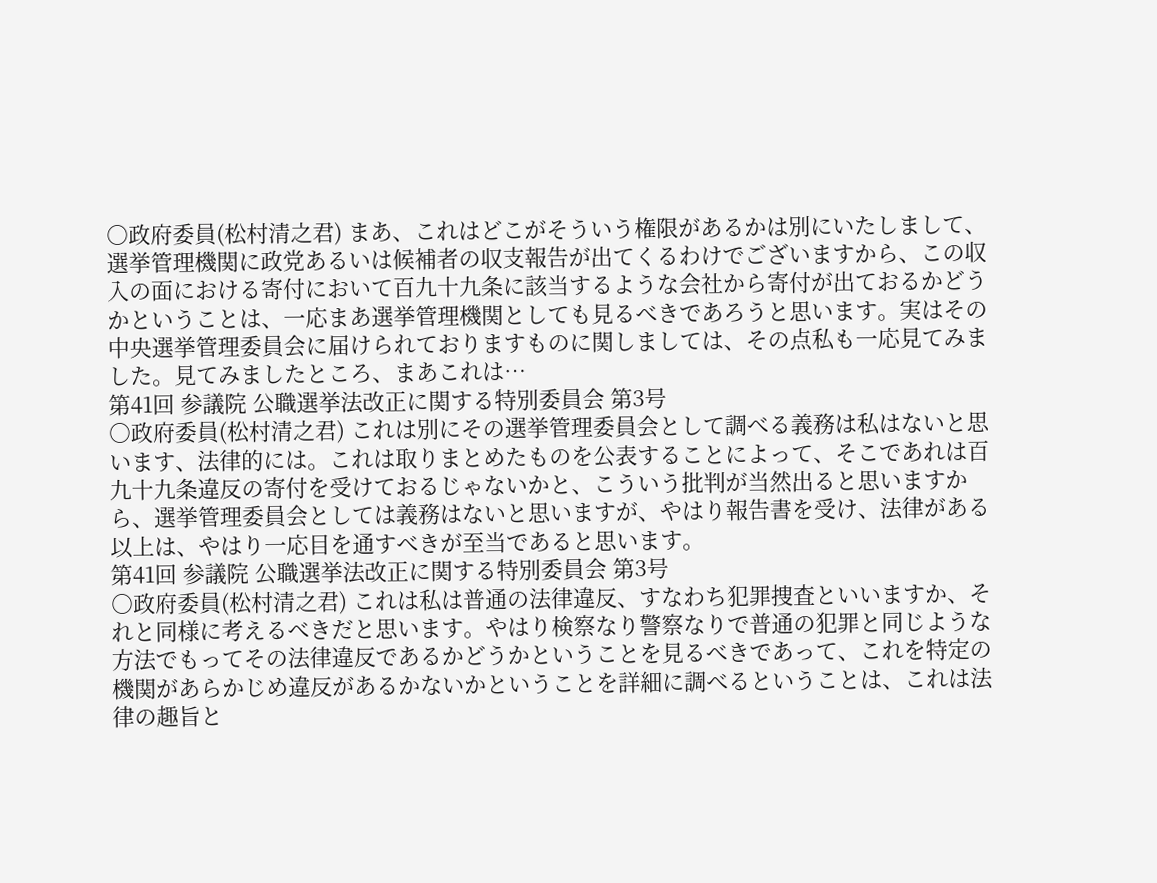○政府委員(松村清之君) まあ、これはどこがそういう権限があるかは別にいたしまして、選挙管理機関に政党あるいは候補者の収支報告が出てくるわけでございますから、この収入の面における寄付において百九十九条に該当するような会社から寄付が出ておるかどうかということは、一応まあ選挙管理機関としても見るべきであろうと思います。実はその中央選挙管理委員会に届けられておりますものに関しましては、その点私も一応見てみました。見てみましたところ、まあこれは…
第41回 参議院 公職選挙法改正に関する特別委員会 第3号
○政府委員(松村清之君) これは別にその選挙管理委員会として調べる義務は私はないと思います、法律的には。これは取りまとめたものを公表することによって、そこであれは百九十九条違反の寄付を受けておるじゃないかと、こういう批判が当然出ると思いますから、選挙管理委員会としては義務はないと思いますが、やはり報告書を受け、法律がある以上は、やはり一応目を通すべきが至当であると思います。
第41回 参議院 公職選挙法改正に関する特別委員会 第3号
○政府委員(松村清之君) これは私は普通の法律違反、すなわち犯罪捜査といいますか、それと同様に考えるべきだと思います。やはり検察なり警察なりで普通の犯罪と同じような方法でもってその法律違反であるかどうかということを見るべきであって、これを特定の機関があらかじめ違反があるかないかということを詳細に調べるということは、これは法律の趣旨と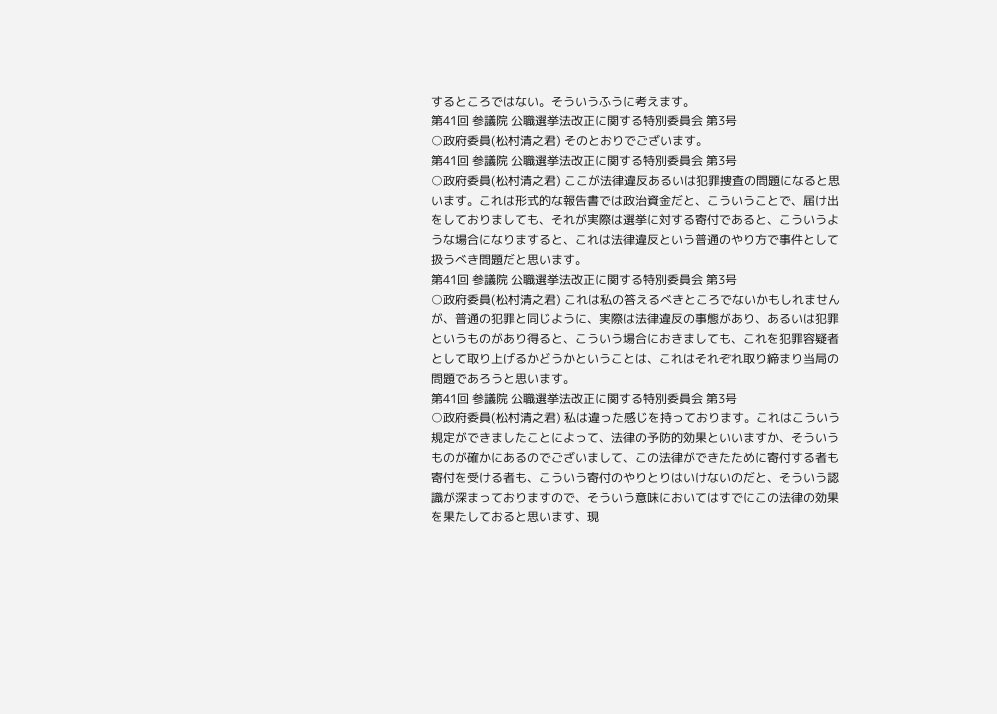するところではない。そういうふうに考えます。
第41回 参議院 公職選挙法改正に関する特別委員会 第3号
○政府委員(松村清之君) そのとおりでございます。
第41回 参議院 公職選挙法改正に関する特別委員会 第3号
○政府委員(松村清之君) ここが法律違反あるいは犯罪捜査の問題になると思います。これは形式的な報告書では政治資金だと、こういうことで、届け出をしておりましても、それが実際は選挙に対する寄付であると、こういうような場合になりますると、これは法律違反という普通のやり方で事件として扱うべき問題だと思います。
第41回 参議院 公職選挙法改正に関する特別委員会 第3号
○政府委員(松村清之君) これは私の答えるべきところでないかもしれませんが、普通の犯罪と同じように、実際は法律違反の事態があり、あるいは犯罪というものがあり得ると、こういう場合におきましても、これを犯罪容疑者として取り上げるかどうかということは、これはそれぞれ取り締まり当局の問題であろうと思います。
第41回 参議院 公職選挙法改正に関する特別委員会 第3号
○政府委員(松村清之君) 私は違った感じを持っております。これはこういう規定ができましたことによって、法律の予防的効果といいますか、そういうものが確かにあるのでございまして、この法律ができたために寄付する者も寄付を受ける者も、こういう寄付のやりとりはいけないのだと、そういう認識が深まっておりますので、そういう意味においてはすでにこの法律の効果を果たしておると思います、現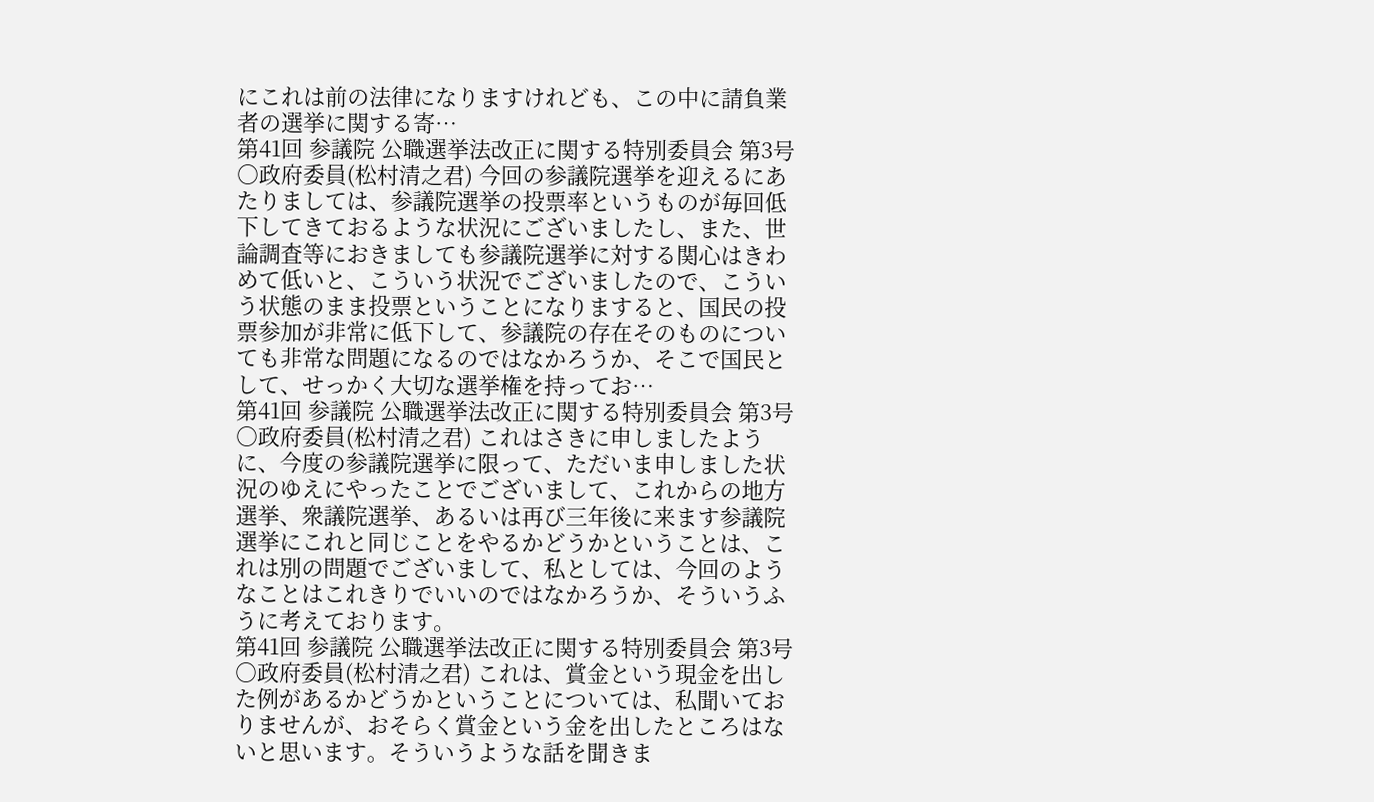にこれは前の法律になりますけれども、この中に請負業者の選挙に関する寄…
第41回 参議院 公職選挙法改正に関する特別委員会 第3号
○政府委員(松村清之君) 今回の参議院選挙を迎えるにあたりましては、参議院選挙の投票率というものが毎回低下してきておるような状況にございましたし、また、世論調査等におきましても参議院選挙に対する関心はきわめて低いと、こういう状況でございましたので、こういう状態のまま投票ということになりますると、国民の投票参加が非常に低下して、参議院の存在そのものについても非常な問題になるのではなかろうか、そこで国民として、せっかく大切な選挙権を持ってお…
第41回 参議院 公職選挙法改正に関する特別委員会 第3号
○政府委員(松村清之君) これはさきに申しましたように、今度の参議院選挙に限って、ただいま申しました状況のゆえにやったことでございまして、これからの地方選挙、衆議院選挙、あるいは再び三年後に来ます参議院選挙にこれと同じことをやるかどうかということは、これは別の問題でございまして、私としては、今回のようなことはこれきりでいいのではなかろうか、そういうふうに考えております。
第41回 参議院 公職選挙法改正に関する特別委員会 第3号
○政府委員(松村清之君) これは、賞金という現金を出した例があるかどうかということについては、私聞いておりませんが、おそらく賞金という金を出したところはないと思います。そういうような話を聞きま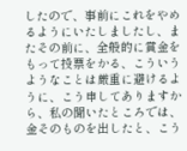したので、事前にこれをやめるようにいたしましたし、またその前に、全般的に賞金をもって投票をかる、こういうようなことは厳重に避けるように、こう申してありますから、私の聞いたところでは、金そのものを出したと、こう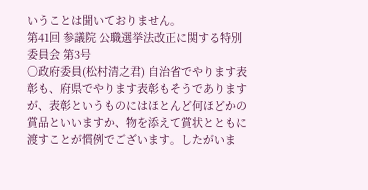いうことは聞いておりません。
第41回 参議院 公職選挙法改正に関する特別委員会 第3号
○政府委員(松村清之君) 自治省でやります表彰も、府県でやります表彰もそうでありますが、表彰というものにはほとんど何ほどかの賞品といいますか、物を添えて賞状とともに渡すことが慣例でございます。したがいま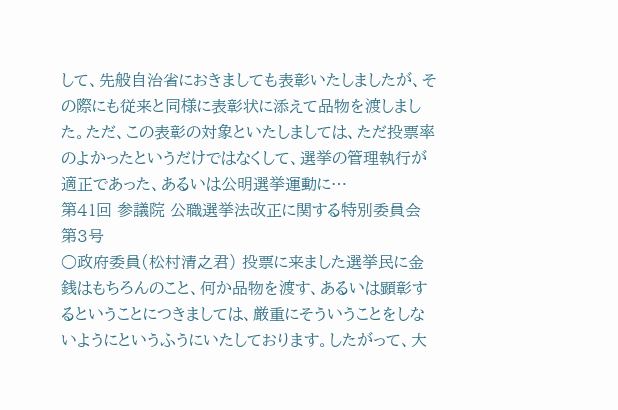して、先般自治省におきましても表彰いたしましたが、その際にも従来と同様に表彰状に添えて品物を渡しました。ただ、この表彰の対象といたしましては、ただ投票率のよかったというだけではなくして、選挙の管理執行が適正であった、あるいは公明選挙運動に…
第41回 参議院 公職選挙法改正に関する特別委員会 第3号
○政府委員(松村清之君) 投票に来ました選挙民に金銭はもちろんのこと、何か品物を渡す、あるいは顕彰するということにつきましては、厳重にそういうことをしないようにというふうにいたしております。したがって、大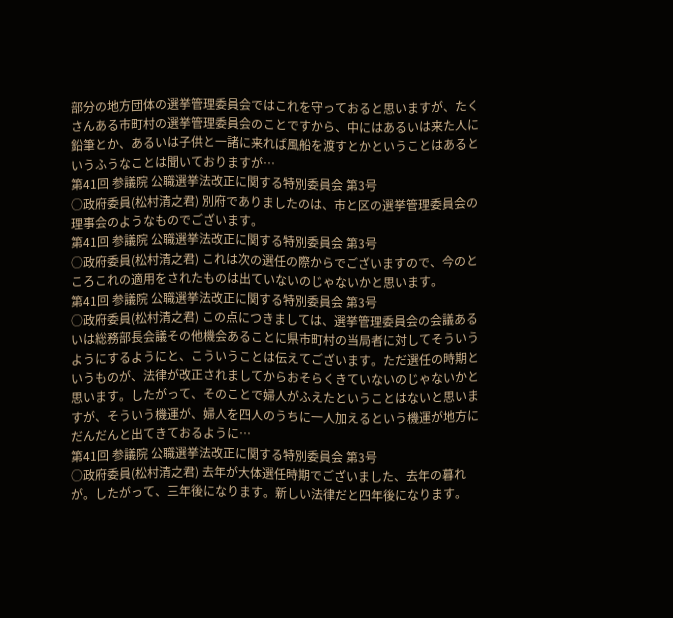部分の地方団体の選挙管理委員会ではこれを守っておると思いますが、たくさんある市町村の選挙管理委員会のことですから、中にはあるいは来た人に鉛筆とか、あるいは子供と一諸に来れば風船を渡すとかということはあるというふうなことは聞いておりますが…
第41回 参議院 公職選挙法改正に関する特別委員会 第3号
○政府委員(松村清之君) 別府でありましたのは、市と区の選挙管理委員会の理事会のようなものでございます。
第41回 参議院 公職選挙法改正に関する特別委員会 第3号
○政府委員(松村清之君) これは次の選任の際からでございますので、今のところこれの適用をされたものは出ていないのじゃないかと思います。
第41回 参議院 公職選挙法改正に関する特別委員会 第3号
○政府委員(松村清之君) この点につきましては、選挙管理委員会の会議あるいは総務部長会議その他機会あることに県市町村の当局者に対してそういうようにするようにと、こういうことは伝えてございます。ただ選任の時期というものが、法律が改正されましてからおそらくきていないのじゃないかと思います。したがって、そのことで婦人がふえたということはないと思いますが、そういう機運が、婦人を四人のうちに一人加えるという機運が地方にだんだんと出てきておるように…
第41回 参議院 公職選挙法改正に関する特別委員会 第3号
○政府委員(松村清之君) 去年が大体選任時期でございました、去年の暮れが。したがって、三年後になります。新しい法律だと四年後になります。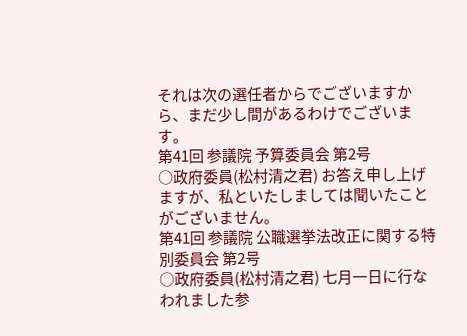それは次の選任者からでございますから、まだ少し間があるわけでございます。
第41回 参議院 予算委員会 第2号
○政府委員(松村清之君) お答え申し上げますが、私といたしましては聞いたことがございません。
第41回 参議院 公職選挙法改正に関する特別委員会 第2号
○政府委員(松村清之君) 七月一日に行なわれました参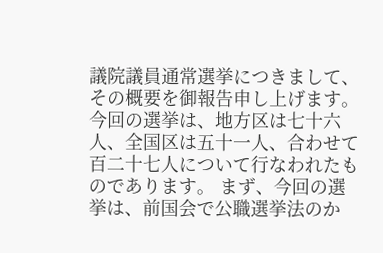議院議員通常選挙につきまして、その概要を御報告申し上げます。 今回の選挙は、地方区は七十六人、全国区は五十一人、合わせて百二十七人について行なわれたものであります。 まず、今回の選挙は、前国会で公職選挙法のか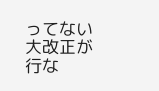ってない大改正が行な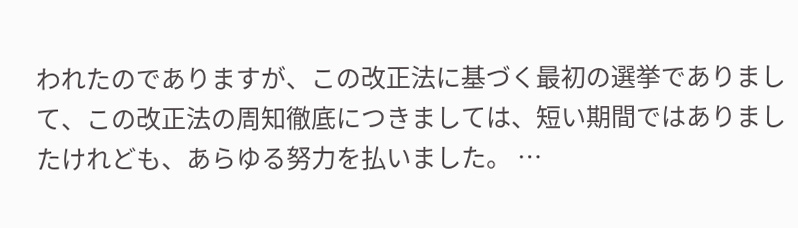われたのでありますが、この改正法に基づく最初の選挙でありまして、この改正法の周知徹底につきましては、短い期間ではありましたけれども、あらゆる努力を払いました。 …